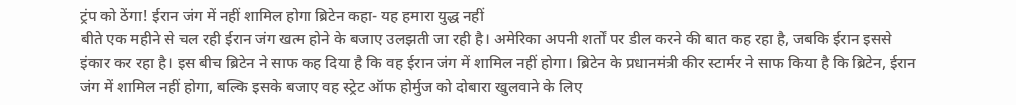ट्रंप को ठेंगा! ईरान जंग में नहीं शामिल होगा ब्रिटेन कहा- यह हमारा युद्ध नहीं
बीते एक महीने से चल रही ईरान जंग खत्म होने के बजाए उलझती जा रही है। अमेरिका अपनी शर्तों पर डील करने की बात कह रहा है, जबकि ईरान इससे इंकार कर रहा है। इस बीच ब्रिटेन ने साफ कह दिया है कि वह ईरान जंग में शामिल नहीं होगा। ब्रिटेन के प्रधानमंत्री कीर स्टार्मर ने साफ किया है कि ब्रिटेन, ईरान जंग में शामिल नहीं होगा, बल्कि इसके बजाए वह स्ट्रेट ऑफ होर्मुज को दोबारा खुलवाने के लिए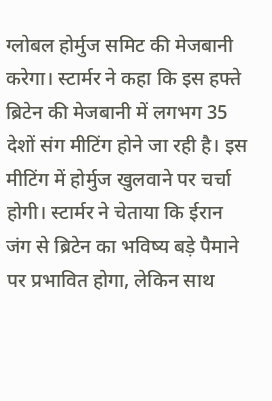ग्लोबल होर्मुज समिट की मेजबानी करेगा। स्टार्मर ने कहा कि इस हफ्ते ब्रिटेन की मेजबानी में लगभग 35 देशों संग मीटिंग होने जा रही है। इस मीटिंग में होर्मुज खुलवाने पर चर्चा होगी। स्टार्मर ने चेताया कि ईरान जंग से ब्रिटेन का भविष्य बड़े पैमाने पर प्रभावित होगा, लेकिन साथ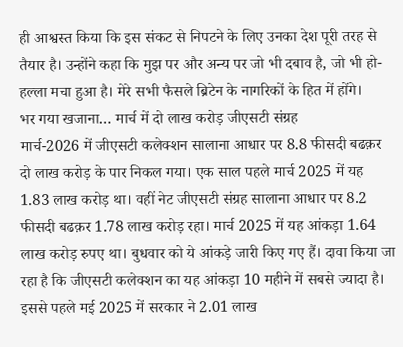ही आश्वस्त किया कि इस संकट से निपटने के लिए उनका देश पूरी तरह से तैयार है। उन्होंने कहा कि मुझ पर और अन्य पर जो भी दबाव है, जो भी हो-हल्ला मचा हुआ है। मेरे सभी फैसले ब्रिटेन के नागरिकों के हित में होंगे।
भर गया खजाना… मार्च में दो लाख करोड़ जीएसटी संग्रह
मार्च-2026 में जीएसटी कलेक्शन सालाना आधार पर 8.8 फीसदी बढक़र दो लाख करोड़ के पार निकल गया। एक साल पहले मार्च 2025 में यह 1.83 लाख करोड़ था। वहीं नेट जीएसटी संग्रह सालाना आधार पर 8.2 फीसदी बढक़र 1.78 लाख करोड़ रहा। मार्च 2025 में यह आंकड़ा 1.64 लाख करोड़ रुपए था। बुधवार को ये आंकड़े जारी किए गए हैं। दावा किया जा रहा है कि जीएसटी कलेक्शन का यह आंकड़ा 10 महीने में सबसे ज्यादा है। इससे पहले मई 2025 में सरकार ने 2.01 लाख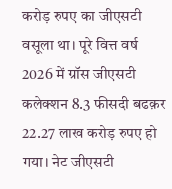करोड़ रुपए का जीएसटी वसूला था। पूरे वित्त वर्ष 2026 में ग्रॉस जीएसटी कलेक्शन 8.3 फीसदी बढक़र 22.27 लाख करोड़ रुपए हो गया। नेट जीएसटी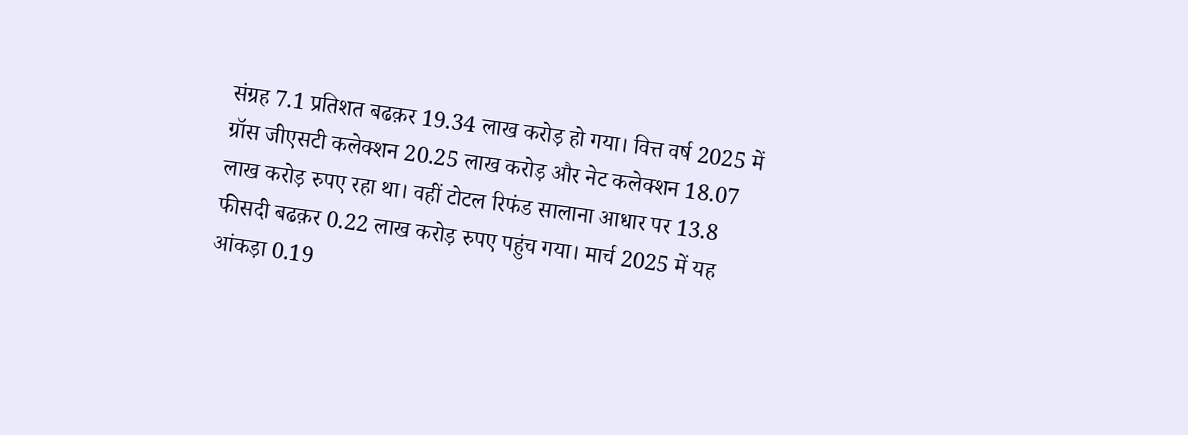संग्रह 7.1 प्रतिशत बढक़र 19.34 लाख करोड़ हो गया। वित्त वर्ष 2025 में ग्रॉस जीएसटी कलेक्शन 20.25 लाख करोड़ और नेट कलेक्शन 18.07 लाख करोड़ रुपए रहा था। वहीं टोटल रिफंड सालाना आधार पर 13.8 फीसदी बढक़र 0.22 लाख करोड़ रुपए पहुंच गया। मार्च 2025 में यह आंकड़ा 0.19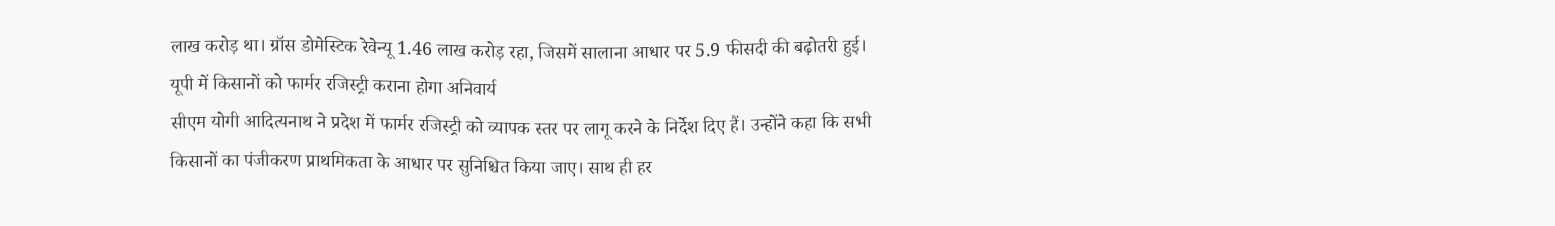लाख करोड़ था। ग्रॉस डोमेस्टिक रेवेन्यू 1.46 लाख करोड़ रहा, जिसमें सालाना आधार पर 5.9 फीसदी की बढ़ोतरी हुई।
यूपी में किसानों को फार्मर रजिस्ट्री कराना होगा अनिवार्य
सीएम योगी आदित्यनाथ ने प्रदेश में फार्मर रजिस्ट्री को व्यापक स्तर पर लागू करने के निर्देश दिए हैं। उन्होंने कहा कि सभी किसानों का पंजीकरण प्राथमिकता के आधार पर सुनिश्चित किया जाए। साथ ही हर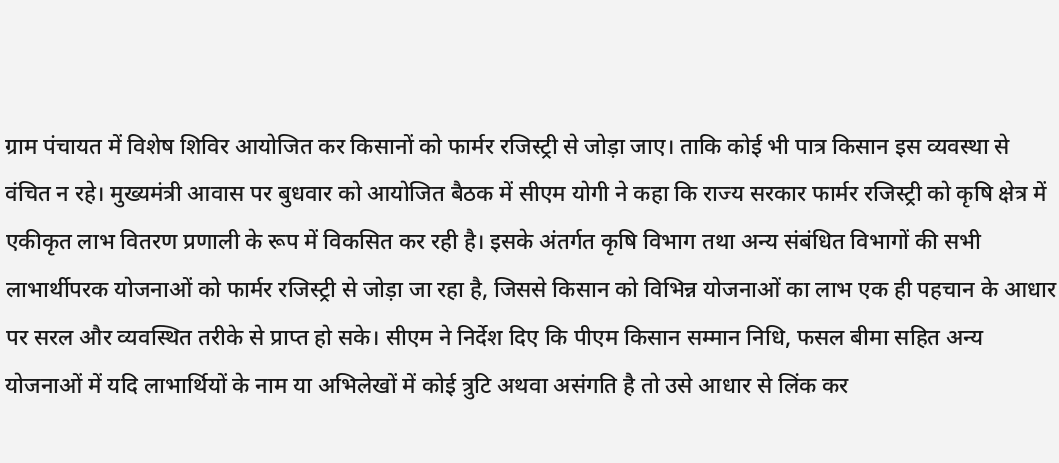ग्राम पंचायत में विशेष शिविर आयोजित कर किसानों को फार्मर रजिस्ट्री से जोड़ा जाए। ताकि कोई भी पात्र किसान इस व्यवस्था से वंचित न रहे। मुख्यमंत्री आवास पर बुधवार को आयोजित बैठक में सीएम योगी ने कहा कि राज्य सरकार फार्मर रजिस्ट्री को कृषि क्षेत्र में एकीकृत लाभ वितरण प्रणाली के रूप में विकसित कर रही है। इसके अंतर्गत कृषि विभाग तथा अन्य संबंधित विभागों की सभी लाभार्थीपरक योजनाओं को फार्मर रजिस्ट्री से जोड़ा जा रहा है, जिससे किसान को विभिन्न योजनाओं का लाभ एक ही पहचान के आधार पर सरल और व्यवस्थित तरीके से प्राप्त हो सके। सीएम ने निर्देश दिए कि पीएम किसान सम्मान निधि, फसल बीमा सहित अन्य योजनाओं में यदि लाभार्थियों के नाम या अभिलेखों में कोई त्रुटि अथवा असंगति है तो उसे आधार से लिंक कर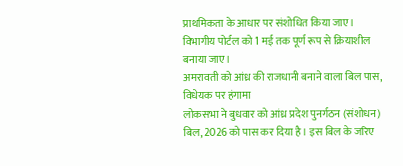प्राथमिकता के आधार पर संशोधित किया जाए। विभागीय पोर्टल को 1 मई तक पूर्ण रूप से क्रियाशील बनाया जाए।
अमरावती को आंध्र की राजधानी बनाने वाला बिल पास, विधेयक पर हंगामा
लोकसभा ने बुधवार को आंध्र प्रदेश पुनर्गठन (संशोधन) बिल, 2026 को पास कर दिया है। इस बिल के जरिए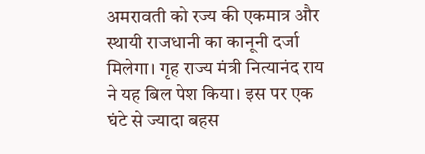अमरावती को रज्य की एकमात्र और स्थायी राजधानी का कानूनी दर्जा मिलेगा। गृह राज्य मंत्री नित्यानंद राय ने यह बिल पेश किया। इस पर एक घंटे से ज्यादा बहस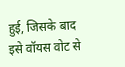हुई, जिसके बाद इसे वॉयस वोट से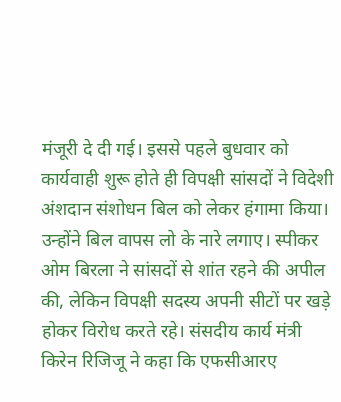मंजूरी दे दी गई। इससे पहले बुधवार को कार्यवाही शुरू होते ही विपक्षी सांसदों ने विदेशी अंशदान संशोधन बिल को लेकर हंगामा किया। उन्होंने बिल वापस लो के नारे लगाए। स्पीकर ओम बिरला ने सांसदों से शांत रहने की अपील की, लेकिन विपक्षी सदस्य अपनी सीटों पर खड़े होकर विरोध करते रहे। संसदीय कार्य मंत्री किरेन रिजिजू ने कहा कि एफसीआरए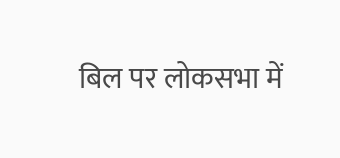बिल पर लोकसभा में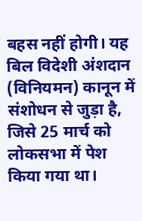बहस नहीं होगी। यह बिल विदेशी अंशदान (विनियमन) कानून में संशोधन से जुड़ा है, जिसे 25 मार्च को लोकसभा में पेश किया गया था।